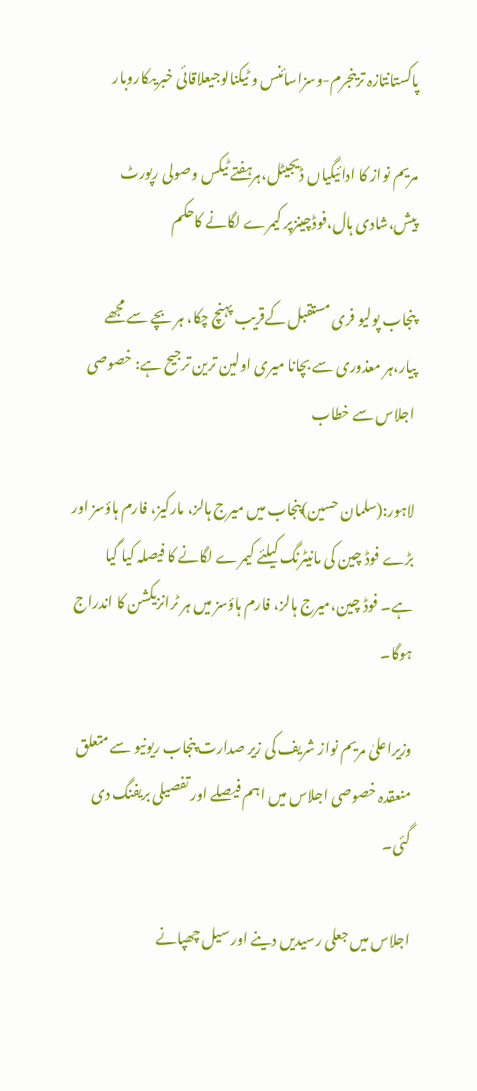پاکستانتازہ ترینجرم-وسزاسائنس و ٹیکنالوجیعلاقائی خبریںکاروبار

مریم نواز کا ادائیگیاں ڈیجیٹل،ہرہفتے ٹیکس وصولی رپورٹ پیش،شادی ہال،فوڈچینزپر کیمرے لگانے کاحکم

پنجاب پولیو فری مستقبل کےقریب پہنچ چکا، ہر بچے سے مجھے پیار،ہر معذوری سے بچانا میری اولین ترین ترجیح ہے: خصوصی اجلاس سے خطاب

لاہور:(سلمان حسین)پنجاب میں میرج ہالز، مارکیز، فارم ہاؤسز اور بڑے فوڈ چین کی مانیٹرنگ کیلئے کیمرے لگانے کا فیصلہ کیا گیا ہے۔ فوڈ چین،میرج ہالز، فارم ہاؤسز میں ہر ٹرانزیکشن کا اندراج ہوگا۔

وزیراعلیٰ مریم نواز شریف کی زیر صدارت پنجاب ریونیو سے متعلق منعقدہ خصوصی اجلاس میں اہم فیصلے اور تفصیلی بریفنگ دی گئی۔

اجلاس میں جعلی رسیدیں دینے اور سیل چھپانے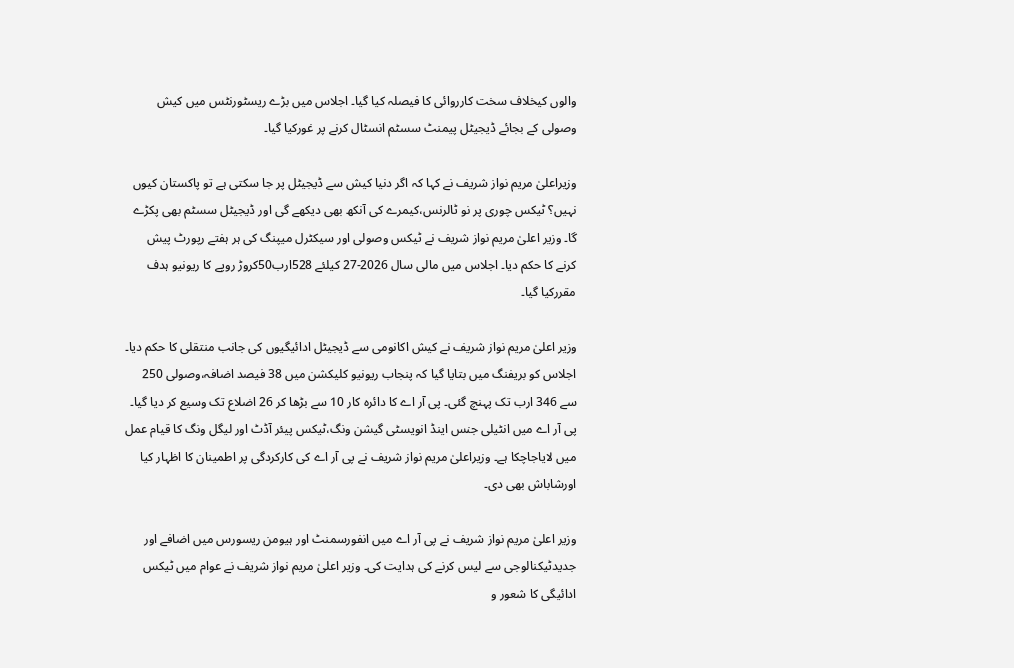والوں کیخلاف سخت کارروائی کا فیصلہ کیا گیا۔ اجلاس میں بڑے ریسٹورنٹس میں کیش وصولی کے بجائے ڈیجیٹل پیمنٹ سسٹم انسٹال کرنے پر غورکیا گیا۔

وزیراعلیٰ مریم نواز شریف نے کہا کہ اگر دنیا کیش سے ڈیجیٹل پر جا سکتی ہے تو پاکستان کیوں نہیں؟ ٹیکس چوری پر نو ٹالرنس،کیمرے کی آنکھ بھی دیکھے گی اور ڈیجیٹل سسٹم بھی پکڑے گا۔ وزیر اعلیٰ مریم نواز شریف نے ٹیکس وصولی اور سیکٹرل میپنگ کی ہر ہفتے رپورٹ پیش کرنے کا حکم دیا۔ اجلاس میں مالی سال 2026-27 کیلئے 528ارب50کروڑ روپے کا ریونیو ہدف مقررکیا گیا۔

وزیر اعلیٰ مریم نواز شریف نے کیش اکانومی سے ڈیجیٹل ادائیگیوں کی جانب منتقلی کا حکم دیا۔ اجلاس کو بریفنگ میں بتایا گیا کہ پنجاب ریونیو کلیکشن میں 38 فیصد اضافہ،وصولی 250 سے 346 ارب تک پہنچ گئی۔ پی آر اے کا دائرہ کار 10 سے بڑھا کر 26 اضلاع تک وسیع کر دیا گیا۔ پی آر اے میں انٹیلی جنس اینڈ انویسٹی گیشن ونگ،ٹیکس پیئر آڈٹ اور لیگل ونگ کا قیام عمل میں لایاجاچکا ہے۔ وزیراعلیٰ مریم نواز شریف نے پی آر اے کی کارکردگی پر اطمینان کا اظہار کیا اورشاباش بھی دی۔

وزیر اعلیٰ مریم نواز شریف نے پی آر اے میں انفورسمنٹ اور ہیومن ریسورس میں اضافے اور جدیدٹیکنالوجی سے لیس کرنے کی ہدایت کی۔ وزیر اعلیٰ مریم نواز شریف نے عوام میں ٹیکس ادائیگی کا شعور و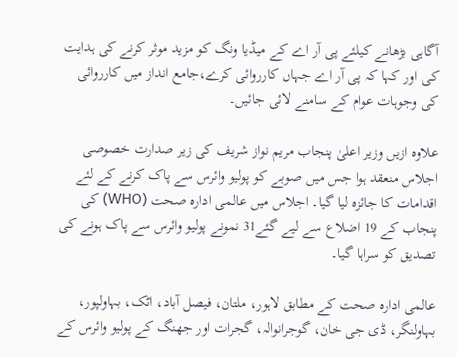آگاہی بڑھانے کیلئے پی آر اے کے میڈیا ونگ کو مزید موثر کرنے کی ہدایت کی اور کہا کہ پی آر اے جہاں کارروائی کرے،جامع انداز میں کارروائی کی وجوہات عوام کے سامنے لائی جائیں۔

علاوہ ازیں وزیر اعلیٰ پنجاب مریم نواز شریف کی زیر صدارت خصوصی اجلاس منعقد ہوا جس میں صوبے کو پولیو وائرس سے پاک کرنے کے لئے اقدامات کا جائزہ لیا گیا۔ اجلاس میں عالمی ادارہ صحت (WHO) کی پنجاب کے 19 اضلاع سے لیے گئے31 نمونے پولیو وائرس سے پاک ہونے کی تصدیق کو سراہا گیا۔

عالمی ادارہ صحت کے مطابق لاہور، ملتان، فیصل آباد، اٹک، بہاولپور، بہاولنگر، ڈی جی خان، گوجرانوالہ، گجرات اور جھنگ کے پولیو وائرس کے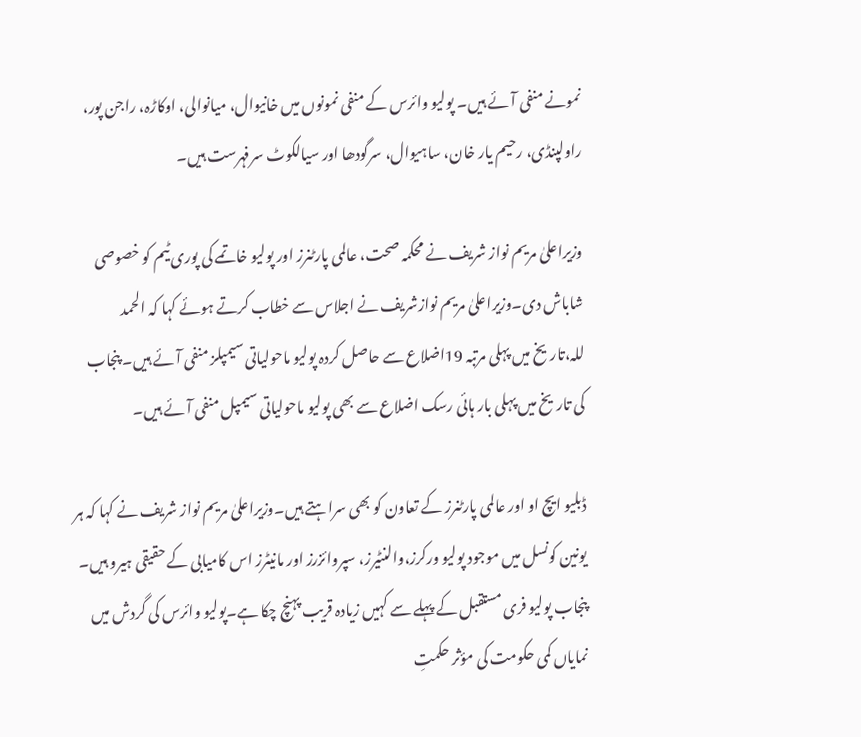نمونے منفی آئے ہیں۔ پولیو وائرس کے منفی نمونوں میں خانیوال، میانوالی، اوکاڑہ، راجن پور، راولپنڈی، رحیم یار خان، ساہیوال، سرگودھا اور سیالکوٹ سرفہرست ہیں۔

وزیراعلیٰ مریم نواز شریف نے محکمہ صحت، عالمی پارٹنرز اور پولیو خاتمے کی پوری ٹیم کو خصوصی شاباش دی۔وزیراعلیٰ مریم نوازشریف نے اجلاس سے خطاب کرتے ہوئے کہا کہ الحمد للہ،تاریخ میں پہلی مرتبہ 19اضلاع سے حاصل کردہ پولیو ماحولیاتی سیمپلز منفی آئے ہیں۔ پنجاب کی تاریخ میں پہلی بار ہائی رسک اضلاع سے بھی پولیو ماحولیاتی سیمپل منفی آئے ہیں۔

ڈبلیو ایچ او اور عالمی پارٹنرز کے تعاون کو بھی سراہتے ہیں۔وزیراعلیٰ مریم نواز شریف نے کہا کہ ہر یونین کونسل میں موجود پولیو ورکرز،والنٹیرز، سپروائزرز اور مانیٹرز اس کامیابی کے حقیقی ہیرو ہیں۔ پنجاب پولیو فری مستقبل کے پہلے سے کہیں زیادہ قریب پہنچ چکا ہے۔پولیو وائرس کی گردش میں نمایاں کمی حکومت کی مؤثر حکمتِ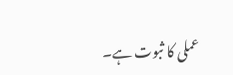عملی کا ثبوت ہے۔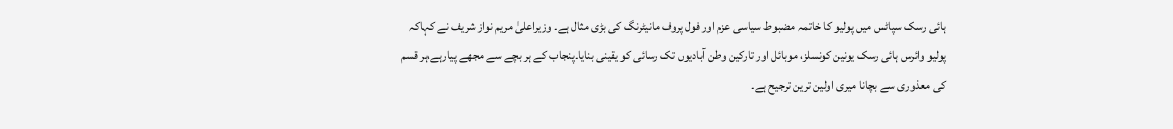ہائی رسک سپاٹس میں پولیو کا خاتمہ مضبوط سیاسی عزم اور فول پروف مانیٹرنگ کی بڑی مثال ہے۔ وزیراعلیٰ مریم نواز شریف نے کہاکہ پولیو وائرس ہائی رسک یونین کونسلز، موبائل اور تارکین وطن آبادیوں تک رسائی کو یقینی بنایا۔پنجاب کے ہر بچے سے مجھے پیارہے،ہر قسم کی معذوری سے بچانا میری اولین ترین ترجیح ہے۔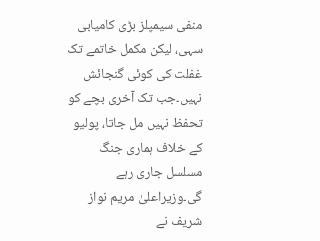منفی سیمپلز بڑی کامیابی سہی، لیکن مکمل خاتمے تک غفلت کی کوئی گنجائش نہیں۔جب تک آخری بچے کو تحفظ نہیں مل جاتا، پولیو کے خلاف ہماری جنگ مسلسل جاری رہے گی۔وزیراعلیٰ مریم نواز شریف نے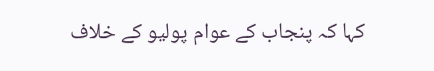کہا کہ پنجاب کے عوام پولیو کے خلاف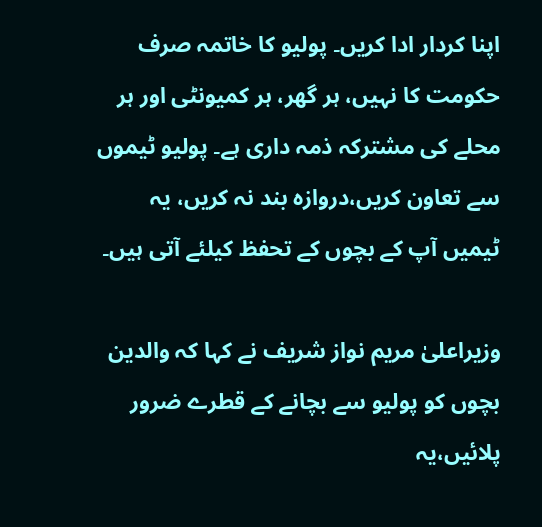اپنا کردار ادا کریں۔ پولیو کا خاتمہ صرف حکومت کا نہیں، ہر گھر، ہر کمیونٹی اور ہر محلے کی مشترکہ ذمہ داری ہے۔ پولیو ٹیموں سے تعاون کریں،دروازہ بند نہ کریں، یہ ٹیمیں آپ کے بچوں کے تحفظ کیلئے آتی ہیں۔

وزیراعلیٰ مریم نواز شریف نے کہا کہ والدین بچوں کو پولیو سے بچانے کے قطرے ضرور پلائیں،یہ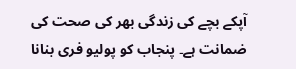آپکے بچے کی زندگی بھر کی صحت کی ضمانت ہے۔ پنجاب کو پولیو فری بنانا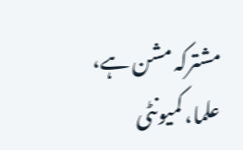مشترکہ مشن ہے، علما، کمیونٹی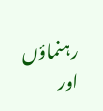رہنماؤں اور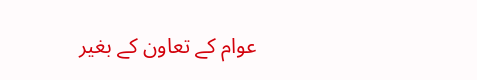عوام کے تعاون کے بغیر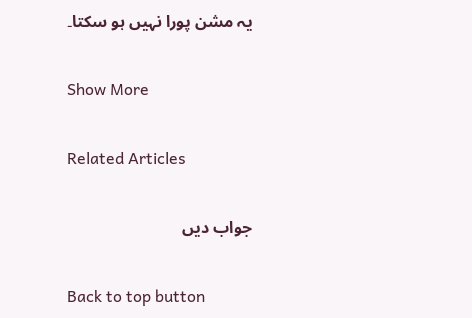یہ مشن پورا نہیں ہو سکتا۔

Show More

Related Articles

جواب دیں

Back to top button